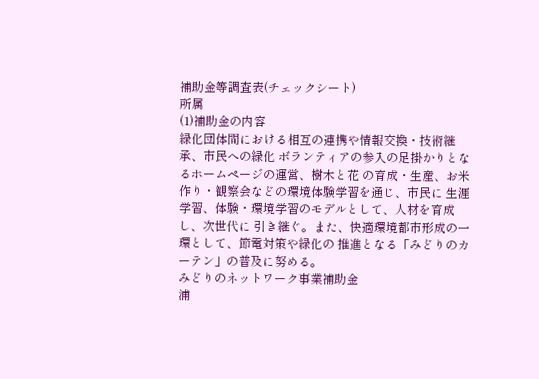補助金等調査表(チェックシート)
所属
(1)補助金の内容
緑化団体間における相互の連携や情報交換・技術継承、市民への緑化 ボランティアの参入の足掛かりとなるホームページの運営、樹木と花 の育成・生産、お米作り・観察会などの環境体験学習を通じ、市民に 生涯学習、体験・環境学習のモデルとして、人材を育成し、次世代に 引き継ぐ。また、快適環境都市形成の一環として、節電対策や緑化の 推進となる「みどりのカーテン」の普及に努める。
みどりのネットワーク事業補助金
浦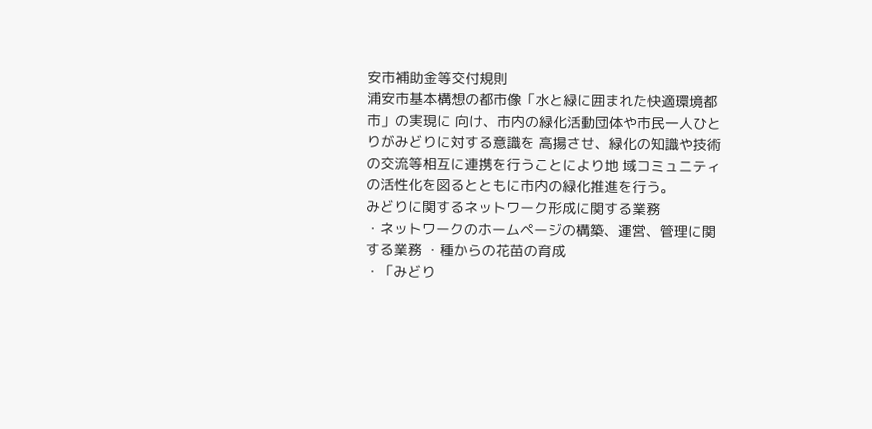安市補助金等交付規則
浦安市基本構想の都市像「水と緑に囲まれた快適環境都市」の実現に 向け、市内の緑化活動団体や市民一人ひとりがみどりに対する意識を 高揚させ、緑化の知識や技術の交流等相互に連携を行うことにより地 域コミュニティの活性化を図るとともに市内の緑化推進を行う。
みどりに関するネットワーク形成に関する業務
・ネットワークのホームページの構築、運営、管理に関する業務 ・種からの花苗の育成
・「みどり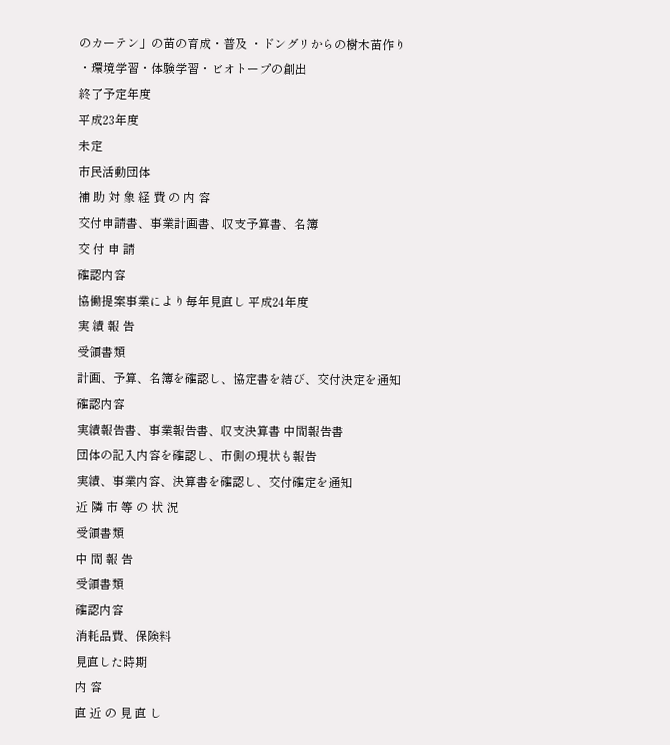のカーテン」の苗の育成・普及 ・ドングリからの樹木苗作り
・環境学習・体験学習・ビオトープの創出
終了予定年度
平成23年度
未定
市民活動団体
補 助 対 象 経 費 の 内 容
交付申請書、事業計画書、収支予算書、名簿
交 付 申 請
確認内容
協働提案事業により毎年見直し 平成24年度
実 績 報 告
受領書類
計画、予算、名簿を確認し、協定書を結び、交付決定を通知
確認内容
実績報告書、事業報告書、収支決算書 中間報告書
団体の記入内容を確認し、市側の現状も報告
実績、事業内容、決算書を確認し、交付確定を通知
近 隣 市 等 の 状 況
受領書類
中 間 報 告
受領書類
確認内容
消耗品費、保険料
見直した時期
内 容
直 近 の 見 直 し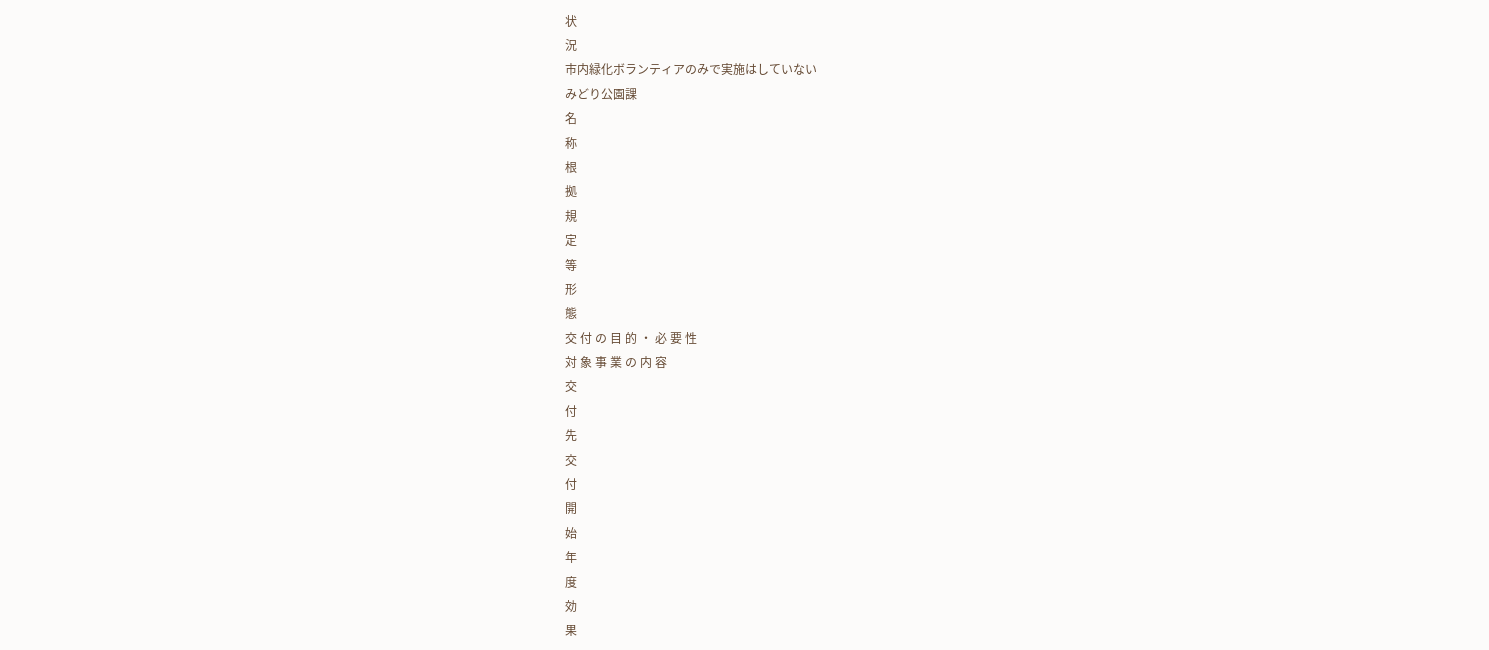状
況
市内緑化ボランティアのみで実施はしていない
みどり公園課
名
称
根
拠
規
定
等
形
態
交 付 の 目 的 ・ 必 要 性
対 象 事 業 の 内 容
交
付
先
交
付
開
始
年
度
効
果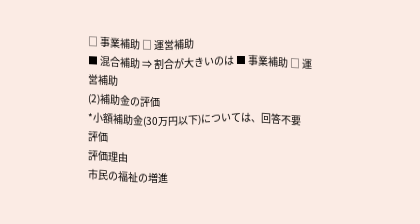□ 事業補助 □ 運営補助
■ 混合補助 ⇒ 割合が大きいのは ■ 事業補助 □ 運営補助
(2)補助金の評価
*小額補助金(30万円以下)については、回答不要
評価
評価理由
市民の福祉の増進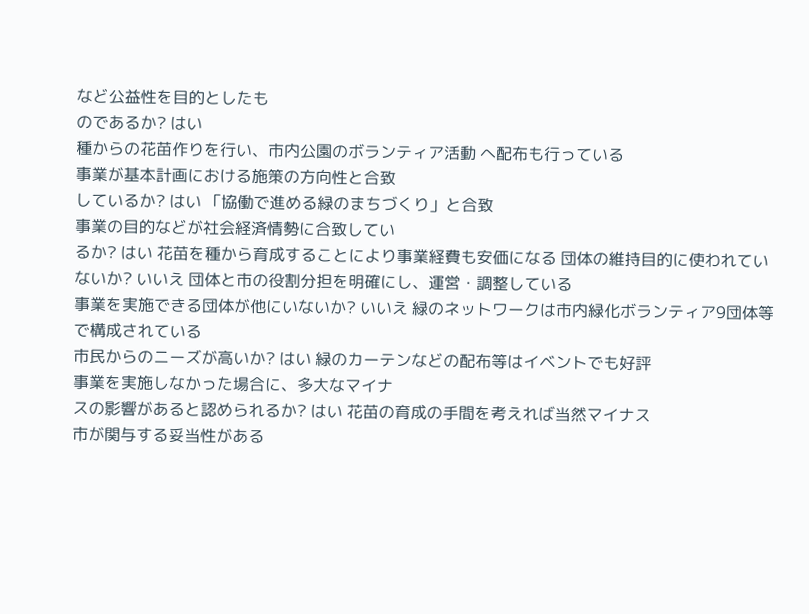など公益性を目的としたも
のであるか? はい
種からの花苗作りを行い、市内公園のボランティア活動 へ配布も行っている
事業が基本計画における施策の方向性と合致
しているか? はい 「協働で進める緑のまちづくり」と合致
事業の目的などが社会経済情勢に合致してい
るか? はい 花苗を種から育成することにより事業経費も安価になる 団体の維持目的に使われていないか? いいえ 団体と市の役割分担を明確にし、運営・調整している
事業を実施できる団体が他にいないか? いいえ 緑のネットワークは市内緑化ボランティア9団体等で構成されている
市民からのニーズが高いか? はい 緑のカーテンなどの配布等はイベントでも好評
事業を実施しなかった場合に、多大なマイナ
スの影響があると認められるか? はい 花苗の育成の手間を考えれば当然マイナス
市が関与する妥当性がある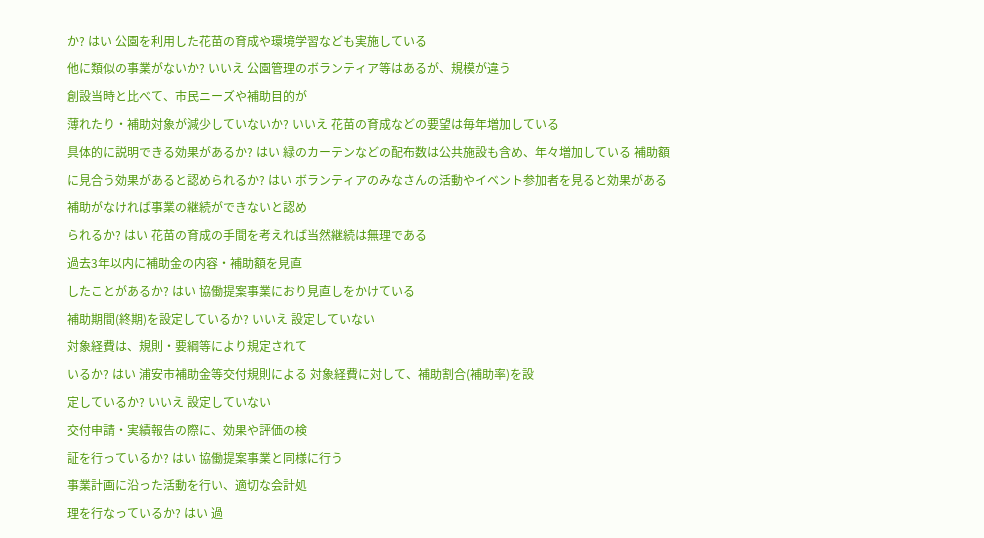か? はい 公園を利用した花苗の育成や環境学習なども実施している
他に類似の事業がないか? いいえ 公園管理のボランティア等はあるが、規模が違う
創設当時と比べて、市民ニーズや補助目的が
薄れたり・補助対象が減少していないか? いいえ 花苗の育成などの要望は毎年増加している
具体的に説明できる効果があるか? はい 緑のカーテンなどの配布数は公共施設も含め、年々増加している 補助額に見合う効果があると認められるか? はい ボランティアのみなさんの活動やイベント参加者を見ると効果がある 補助がなければ事業の継続ができないと認め
られるか? はい 花苗の育成の手間を考えれば当然継続は無理である
過去3年以内に補助金の内容・補助額を見直
したことがあるか? はい 協働提案事業におり見直しをかけている
補助期間(終期)を設定しているか? いいえ 設定していない
対象経費は、規則・要綱等により規定されて
いるか? はい 浦安市補助金等交付規則による 対象経費に対して、補助割合(補助率)を設
定しているか? いいえ 設定していない
交付申請・実績報告の際に、効果や評価の検
証を行っているか? はい 協働提案事業と同様に行う
事業計画に沿った活動を行い、適切な会計処
理を行なっているか? はい 過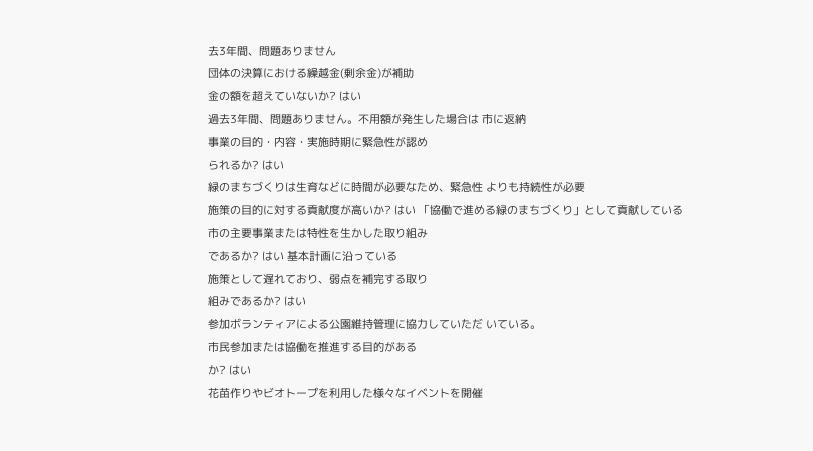去3年間、問題ありません
団体の決算における繰越金(剰余金)が補助
金の額を超えていないか? はい
過去3年間、問題ありません。不用額が発生した場合は 市に返納
事業の目的・内容・実施時期に緊急性が認め
られるか? はい
緑のまちづくりは生育などに時間が必要なため、緊急性 よりも持続性が必要
施策の目的に対する貢献度が高いか? はい 「協働で進める緑のまちづくり」として貢献している
市の主要事業または特性を生かした取り組み
であるか? はい 基本計画に沿っている
施策として遅れており、弱点を補完する取り
組みであるか? はい
参加ボランティアによる公園維持管理に協力していただ いている。
市民参加または協働を推進する目的がある
か? はい
花苗作りやビオトープを利用した様々なイベントを開催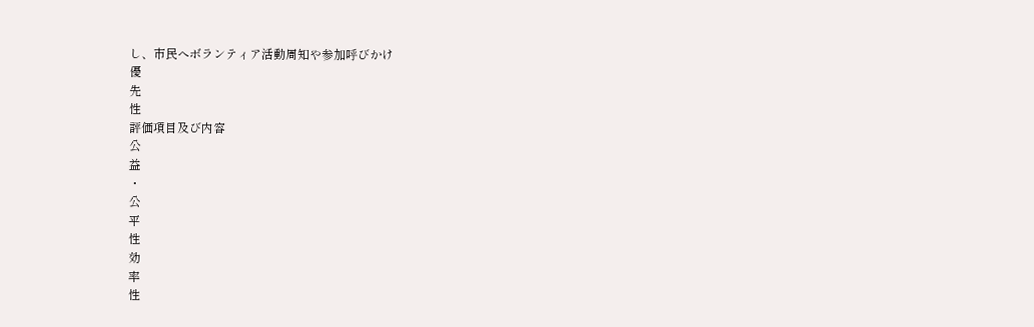し、市民へボランティア活動周知や参加呼びかけ
優
先
性
評価項目及び内容
公
益
・
公
平
性
効
率
性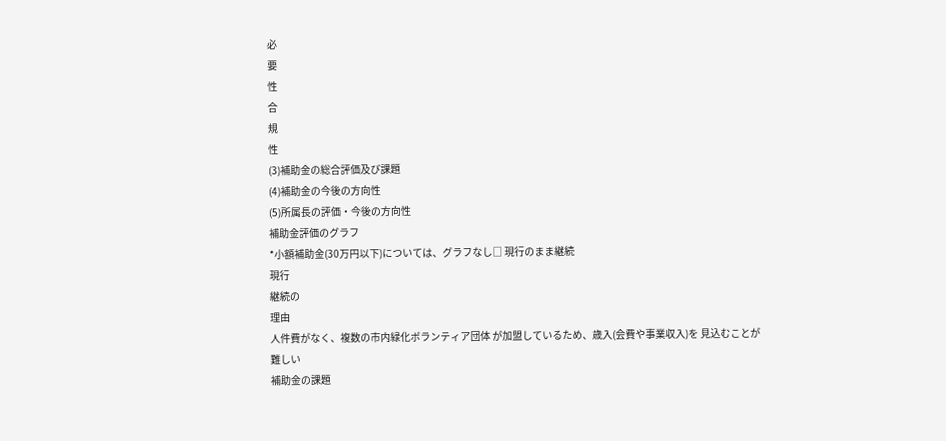必
要
性
合
規
性
(3)補助金の総合評価及び課題
(4)補助金の今後の方向性
(5)所属長の評価・今後の方向性
補助金評価のグラフ
*小額補助金(30万円以下)については、グラフなし□ 現行のまま継続
現行
継続の
理由
人件費がなく、複数の市内緑化ボランティア団体 が加盟しているため、歳入(会費や事業収入)を 見込むことが難しい
補助金の課題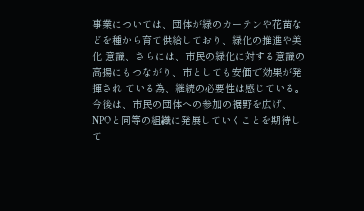事業については、団体が緑のカーテンや花苗などを種から育て供給しており、緑化の推進や美化 意識、さらには、市民の緑化に対する意識の高揚にもつながり、市としても安価で効果が発揮され ている為、継続の必要性は感じている。
今後は、市民の団体への参加の裾野を広げ、NPOと同等の組織に発展していくことを期待して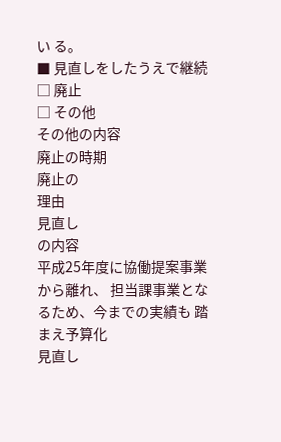い る。
■ 見直しをしたうえで継続
□ 廃止
□ その他
その他の内容
廃止の時期
廃止の
理由
見直し
の内容
平成25年度に協働提案事業から離れ、 担当課事業となるため、今までの実績も 踏まえ予算化
見直し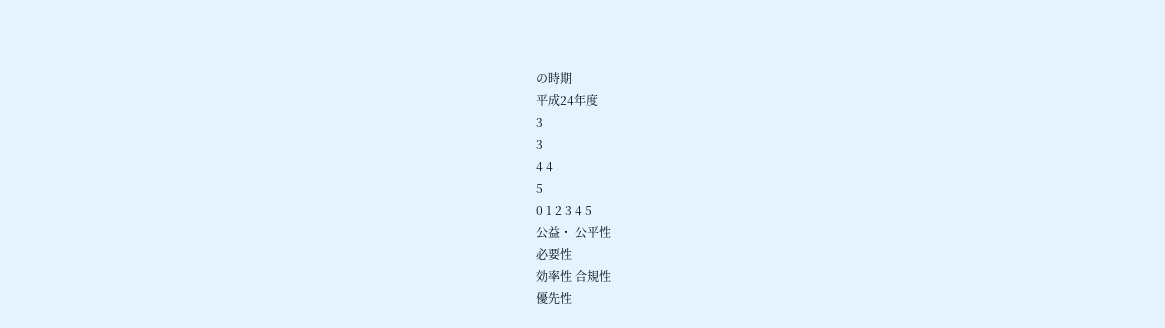の時期
平成24年度
3
3
4 4
5
0 1 2 3 4 5
公益・ 公平性
必要性
効率性 合規性
優先性